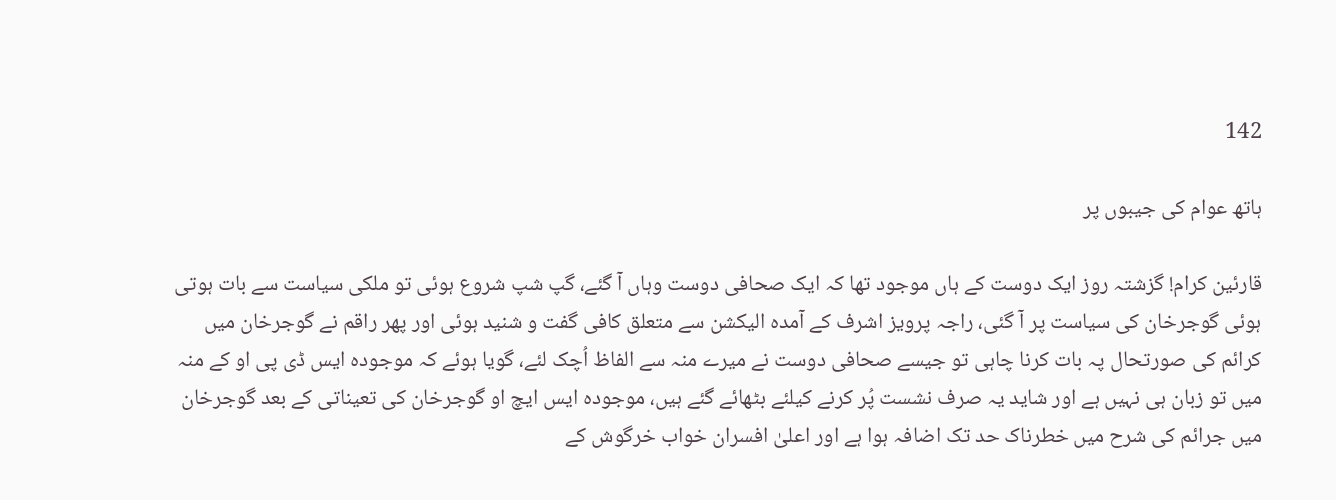142

ہاتھ عوام کی جیبوں پر

قارئین کرام! گزشتہ روز ایک دوست کے ہاں موجود تھا کہ ایک صحافی دوست وہاں آ گئے، گپ شپ شروع ہوئی تو ملکی سیاست سے بات ہوتی ہوئی گوجرخان کی سیاست پر آ گئی، راجہ پرویز اشرف کے آمدہ الیکشن سے متعلق کافی گفت و شنید ہوئی اور پھر راقم نے گوجرخان میں کرائم کی صورتحال پہ بات کرنا چاہی تو جیسے صحافی دوست نے میرے منہ سے الفاظ اُچک لئے، گویا ہوئے کہ موجودہ ایس ڈی پی او کے منہ میں تو زبان ہی نہیں ہے اور شاید یہ صرف نشست پُر کرنے کیلئے بٹھائے گئے ہیں، موجودہ ایس ایچ او گوجرخان کی تعیناتی کے بعد گوجرخان میں جرائم کی شرح میں خطرناک حد تک اضافہ ہوا ہے اور اعلیٰ افسران خواب خرگوش کے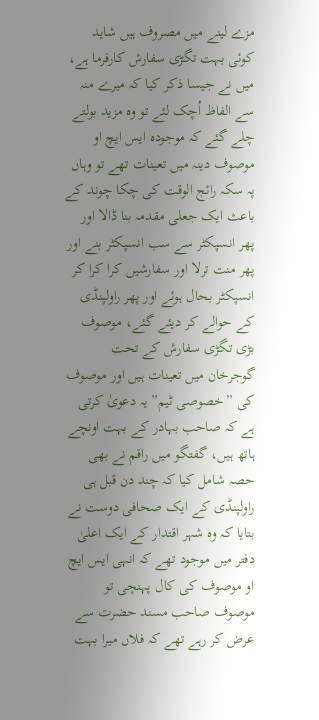مزے لینے میں مصروف ہیں شاید کوئی بہت تگڑی سفارش کارفرما ہے، میں نے جیسا ذکر کیا کہ میرے منہ سے الفاظ اُچک لئے تو وہ مزید بولتے چلے گئے کہ موجودہ ایس ایچ او موصوف دینہ میں تعینات تھے تو وہاں پہ سکہ رائج الوقت کی چکا چوند کے باعث ایک جعلی مقدمہ بنا ڈالا اور پھر انسپکٹر سے سب انسپکٹر بنے اور پھر منت ترلا اور سفارشیں کرا کرا کر انسپکٹر بحال ہوئے اور پھر راولپنڈی کے حوالے کر دیئے گئے، موصوف بڑی تگڑی سفارش کے تحت گوجرخان میں تعینات ہیں اور موصوف کی ”خصوصی ٹیم” یہ دعویٰ کرتی ہے کہ صاحب بہادر کے بہت اونچے ہاتھ ہیں، گفتگو میں راقم نے بھی حصہ شامل کیا کہ چند دن قبل ہی راولپنڈی کے ایک صحافی دوست نے بتایا کہ وہ شہر اقتدار کے ایک اعلیٰ دفتر میں موجود تھے کہ انہی ایس ایچ او موصوف کی کال پہنچی تو موصوف صاحب مسند حضرت سے عرض کر رہے تھے کہ فلاں میرا بہت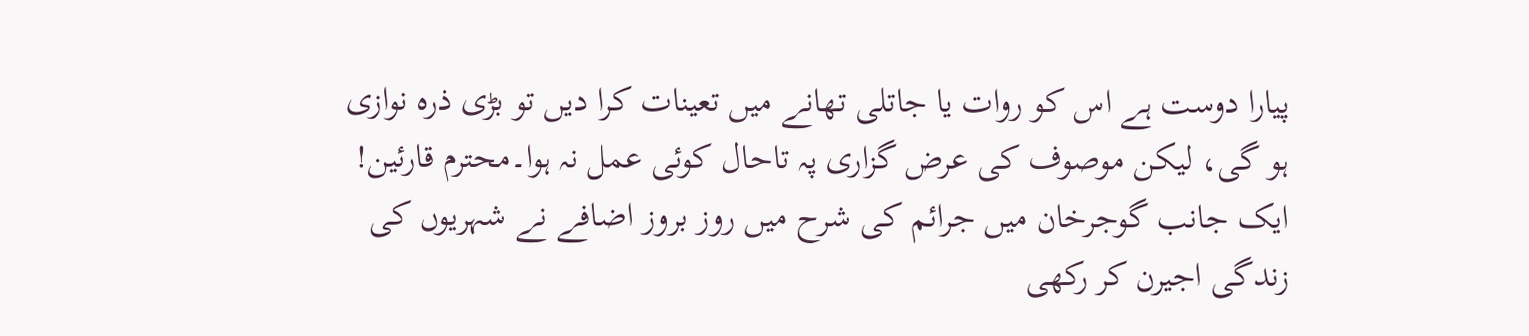پیارا دوست ہے اس کو روات یا جاتلی تھانے میں تعینات کرا دیں تو بڑی ذرہ نوازی ہو گی، لیکن موصوف کی عرض گزاری پہ تاحال کوئی عمل نہ ہوا۔محترم قارئین! ایک جانب گوجرخان میں جرائم کی شرح میں روز بروز اضافے نے شہریوں کی زندگی اجیرن کر رکھی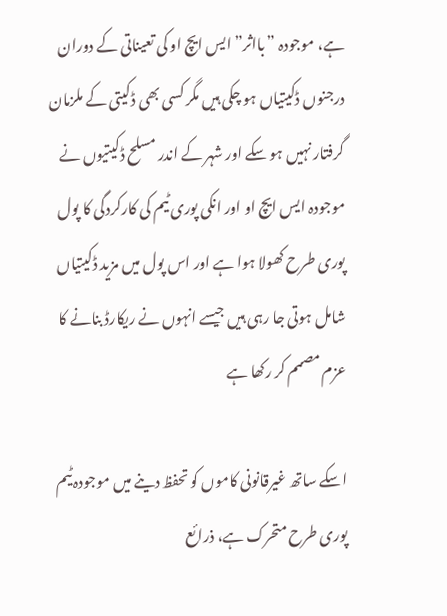ہے، موجودہ ”بااثر” ایس ایچ او کی تعیناتی کے دوران درجنوں ڈکیتیاں ہو چکی ہیں مگر کسی بھی ڈکیتی کے ملزمان گرفتار نہیں ہو سکے اور شہر کے اندر مسلح ڈکیتیوں نے موجودہ ایس ایچ او اور انکی پوری ٹیم کی کارکردگی کا پول پوری طرح کھولا ہوا ہے اور اس پول میں مزید ڈکیتیاں شامل ہوتی جا رہی ہیں جیسے انہوں نے ریکارڈ بنانے کا عزم مصمم کر رکھا ہے

اسکے ساتھ غیرقانونی کاموں کو تحفظ دینے میں موجودہ ٹیم پوری طرح متحرک ہے، ذرائع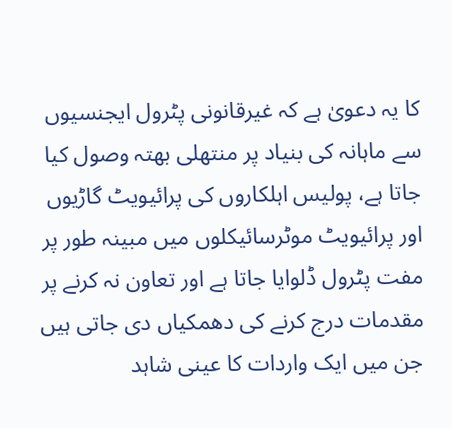کا یہ دعویٰ ہے کہ غیرقانونی پٹرول ایجنسیوں سے ماہانہ کی بنیاد پر منتھلی بھتہ وصول کیا جاتا ہے، پولیس اہلکاروں کی پرائیویٹ گاڑیوں اور پرائیویٹ موٹرسائیکلوں میں مبینہ طور پر مفت پٹرول ڈلوایا جاتا ہے اور تعاون نہ کرنے پر مقدمات درج کرنے کی دھمکیاں دی جاتی ہیں جن میں ایک واردات کا عینی شاہد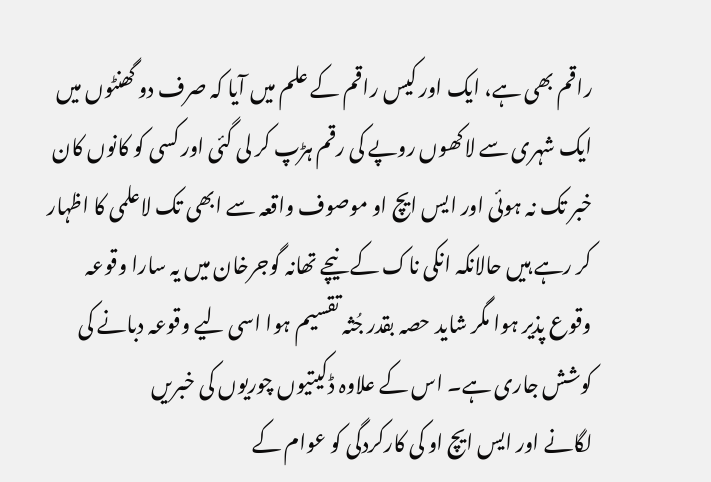راقم بھی ہے، ایک اور کیس راقم کے علم میں آیا کہ صرف دو گھنٹوں میں ایک شہری سے لاکھوں روپے کی رقم ہڑپ کر لی گئی اور کسی کو کانوں کان خبر تک نہ ہوئی اور ایس ایچ او موصوف واقعہ سے ابھی تک لاعلمی کا اظہار کر رہے ہیں حالانکہ انکی ناک کے نیچے تھانہ گوجرخان میں یہ سارا وقوعہ وقوع پذیر ہوا مگر شاید حصہ بقدر جُثہ تقسیم ہوا اسی لیے وقوعہ دبانے کی کوشش جاری ہے۔ اس کے علاوہ ڈکیتیوں چوریوں کی خبریں
لگانے اور ایس ایچ او کی کارکردگی کو عوام کے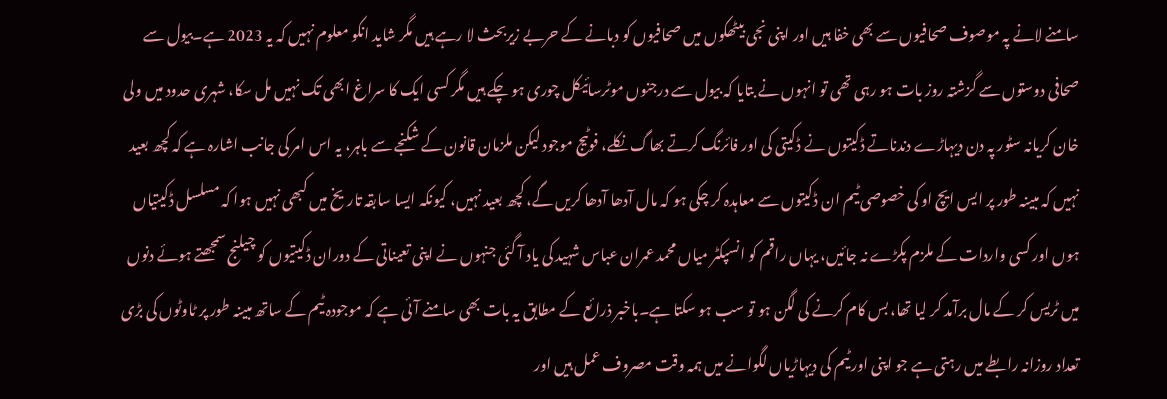سامنے لانے پہ موصوف صحافیوں سے بھی خفا ہیں اور اپنی نجی بیٹھکوں میں صحافیوں کو دبانے کے حربے زیربحث لا رہے ہیں مگر شاید انکو معلوم نہیں کہ یہ 2023 ہے۔بیول سے صحافی دوستوں سے گزشتہ روز بات ہو رہی تھی تو انہوں نے بتایا کہ بیول سے درجنوں موٹرسائیکل چوری ہو چکے ہیں مگر کسی ایک کا سراغ ابھی تک نہیں مل سکا، شہری حدود میں ولی خان کریانہ سٹور پہ دن دیہاڑے دندناتے ڈکیتوں نے ڈکیتی کی اور فائرنگ کرتے بھاگ نکلے، فوٹیج موجود لیکن ملزمان قانون کے شکنجے سے باہر، یہ اس امر کی جانب اشارہ ہے کہ کچھ بعید نہیں کہ مبینہ طور پر ایس ایچ او کی خصوصی ٹیم ان ڈکیتوں سے معاہدہ کر چکی ہو کہ مال آدھا آدھا کریں گے، کچھ بعید نہیں، کیونکہ ایسا سابقہ تاریخ میں کبھی نہیں ہوا کہ مسلسل ڈکیتیاں ہوں اور کسی واردات کے ملزم پکڑے نہ جائیں، یہاں راقم کو انسپکٹر میاں محمد عمران عباس شہید کی یاد آ گئی جنہوں نے اپنی تعیناتی کے دوران ڈکیتیوں کو چیلنج سمجھتے ہوئے دنوں میں ٹریس کر کے مال برآمد کر لیا تھا، بس کام کرنے کی لگن ہو تو سب ہو سکتا ہے۔باخبر ذرائع کے مطابق یہ بات بھی سامنے آئی ہے کہ موجودہ ٹیم کے ساتھ مبینہ طور پر ٹاوٹوں کی بڑی تعداد روزانہ رابطے میں رہتی ہے جو اپنی اور ٹیم کی دیہاڑیاں لگوانے میں ہمہ وقت مصروف عمل ہیں اور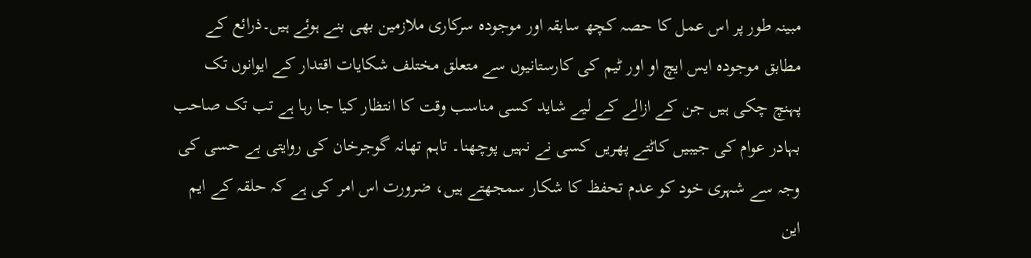مبینہ طور پر اس عمل کا حصہ کچھ سابقہ اور موجودہ سرکاری ملازمین بھی بنے ہوئے ہیں۔ذرائع کے مطابق موجودہ ایس ایچ او اور ٹیم کی کارستانیوں سے متعلق مختلف شکایات اقتدار کے ایوانوں تک پہنچ چکی ہیں جن کے ازالے کے لیے شاید کسی مناسب وقت کا انتظار کیا جا رہا ہے تب تک صاحب بہادر عوام کی جیبیں کاٹتے پھریں کسی نے نہیں پوچھنا۔ تاہم تھانہ گوجرخان کی روایتی بے حسی کی وجہ سے شہری خود کو عدم تحفظ کا شکار سمجھتے ہیں، ضرورت اس امر کی ہے کہ حلقہ کے ایم این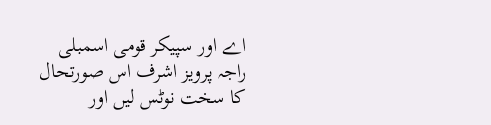اے اور سپیکر قومی اسمبلی راجہ پرویز اشرف اس صورتحال کا سخت نوٹس لیں اور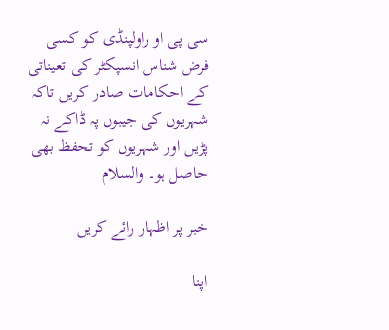سی پی او راولپنڈی کو کسی فرض شناس انسپکٹر کی تعیناتی کے احکامات صادر کریں تاکہ شہریوں کی جیبوں پہ ڈاکے نہ پڑیں اور شہریوں کو تحفظ بھی حاصل ہو۔ والسلام

خبر پر اظہار رائے کریں

اپنا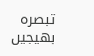تبصرہ بھیجیں